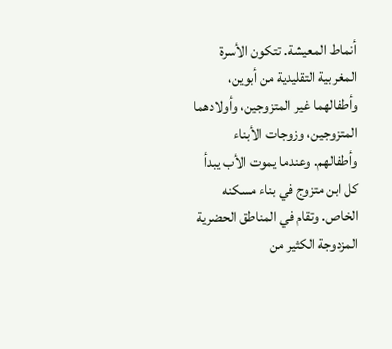أنماط المعيشة. تتكون الأسرة المغربية التقليدية من أبوين، وأطفالهما غير المتزوجين، وأولادهما المتزوجين، وزوجات الأبناء وأطفالهم. وعندما يموت الأب يبدأ كل ابن متزوج في بناء مسكنه الخاص. وتقام في المناطق الحضرية المزدوجة الكثير من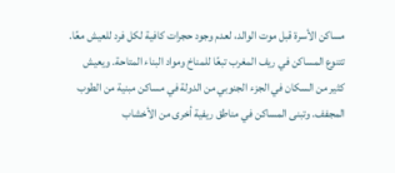مساكن الأسرة قبل موت الوالد، لعدم وجود حجرات كافية لكل فرد للعيش معًا.
تتنوع المساكن في ريف المغرب تبعًا للمناخ ومواد البناء المتاحة. ويعيش كثير من السكان في الجزء الجنوبي من الدولة في مساكن مبنية من الطوب المجفف. وتبنى المساكن في مناطق ريفية أخرى من الأخشاب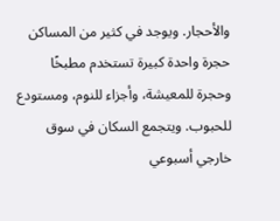والأحجار. ويوجد في كثير من المساكن حجرة واحدة كبيرة تستخدم مطبخًا وحجرة للمعيشة، وأجزاء للنوم، ومستودع للحبوب. ويتجمع السكان في سوق خارجي أسبوعي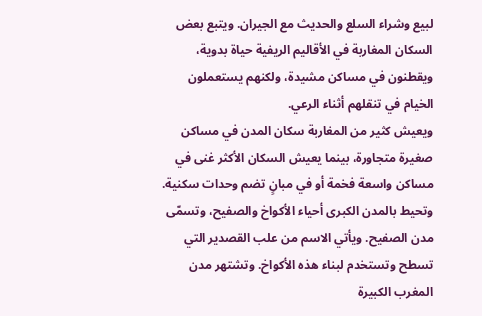لبيع وشراء السلع والحديث مع الجيران. ويتبع بعض السكان المغاربة في الأقاليم الريفية حياة بدوية، ويقطنون في مساكن مشيدة، ولكنهم يستعملون الخيام في تنقلهم أثناء الرعي.
ويعيش كثير من المغاربة سكان المدن في مساكن صغيرة متجاورة، بينما يعيش السكان الأكثر غنى في مساكن واسعة فخمة أو في مبانٍ تضم وحدات سكنية. وتحيط بالمدن الكبرى أحياء الأكواخ والصفيح، وتسمّى مدن الصفيح. ويأتي الاسم من علب القصدير التي تسطح وتستخدم لبناء هذه الأكواخ. وتشتهر مدن المغرب الكبيرة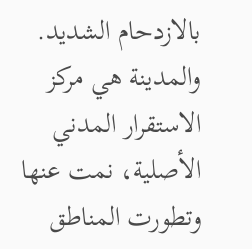بالازدحام الشديد. والمدينة هي مركز الاستقرار المدني الأصلية، نمت عنها وتطورت المناطق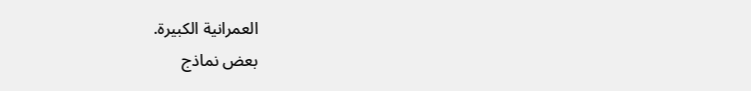العمرانية الكبيرة.
بعض نماذج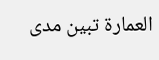العمارة تبين مدى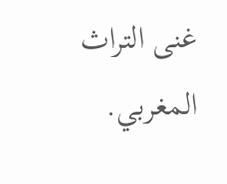غنى التراث المغربي.